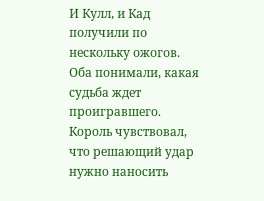И Кулл, и Кад получили по нескольку ожогов. Оба понимали, какая судьба ждет проигравшего. Король чувствовал, что решающий удар нужно наносить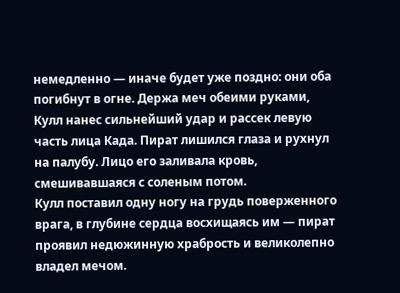немедленно — иначе будет уже поздно: они оба погибнут в огне. Держа меч обеими руками, Кулл нанес сильнейший удар и рассек левую часть лица Када. Пират лишился глаза и рухнул на палубу. Лицо его заливала кровь, смешивавшаяся с соленым потом.
Кулл поставил одну ногу на грудь поверженного врага, в глубине сердца восхищаясь им — пират проявил недюжинную храбрость и великолепно владел мечом.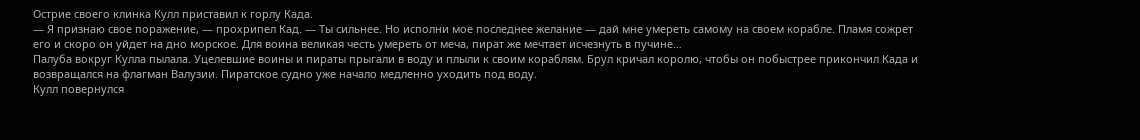Острие своего клинка Кулл приставил к горлу Када.
— Я признаю свое поражение, — прохрипел Кад. — Ты сильнее. Но исполни мое последнее желание — дай мне умереть самому на своем корабле. Пламя сожрет его и скоро он уйдет на дно морское. Для воина великая честь умереть от меча, пират же мечтает исчезнуть в пучине…
Палуба вокруг Кулла пылала. Уцелевшие воины и пираты прыгали в воду и плыли к своим кораблям. Брул кричал королю, чтобы он побыстрее прикончил Када и возвращался на флагман Валузии. Пиратское судно уже начало медленно уходить под воду.
Кулл повернулся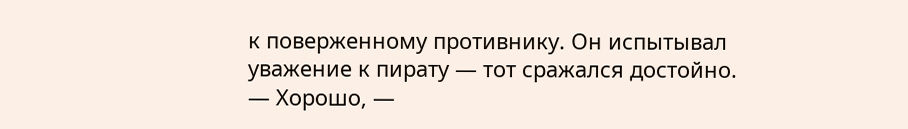к поверженному противнику. Он испытывал уважение к пирату — тот сражался достойно.
— Хорошо, —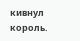кивнул король.